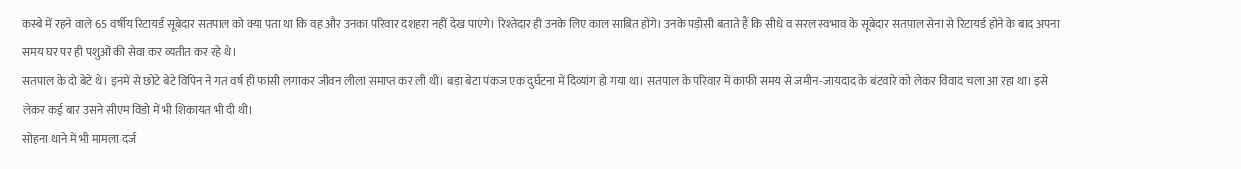कस्बे में रहने वाले 65 वर्षीय रिटायर्ड सूबेदार सतपाल को क्या पता था कि वह और उनका परिवार दशहरा नहीं देख पाएंगे। रिश्तेदार ही उनके लिए काल साबित होंगे। उनके पड़ोसी बताते हैं कि सीधे व सरल स्वभाव के सूबेदार सतपाल सेना से रिटायर्ड होने के बाद अपना समय घर पर ही पशुओं की सेवा कर व्यतीत कर रहे थे।
सतपाल के दो बेटे थे। इनमें से छोटे बेटे विपिन ने गत वर्ष ही फांसी लगाकर जीवन लीला समाप्त कर ली थी। बड़ा बेटा पंकज एक दुर्घटना में दिव्यांग हो गया था। सतपाल के परिवार में काफी समय से जमीन-जायदाद के बंटवारे को लेकर विवाद चला आ रहा था। इसे लेकर कई बार उसने सीएम विंडो में भी शिकायत भी दी थी।
सोहना थाने में भी मामला दर्ज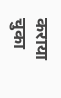कराया चुका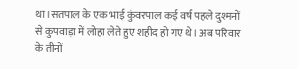था।सतपाल के एक भाई कुंवरपाल कई वर्ष पहले दुश्मनों से कुपवाड़ा में लोहा लेते हुए शहीद हो गए थे। अब परिवार के तीनों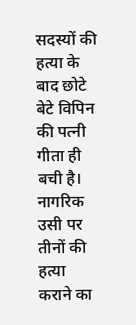सदस्यों की हत्या के बाद छोटे बेटे विपिन की पत्नी गीता ही बची है। नागरिक उसी पर तीनों की हत्या कराने का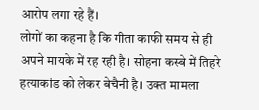आरोप लगा रहे हैं।
लोगों का कहना है कि गीता काफी समय से ही अपने मायके में रह रही है। सोहना कस्बे में तिहरे हत्याकांड को लेकर बेचैनी है। उक्त मामला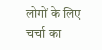लोगों के लिए चर्चा का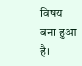विषय बना हुआ है।